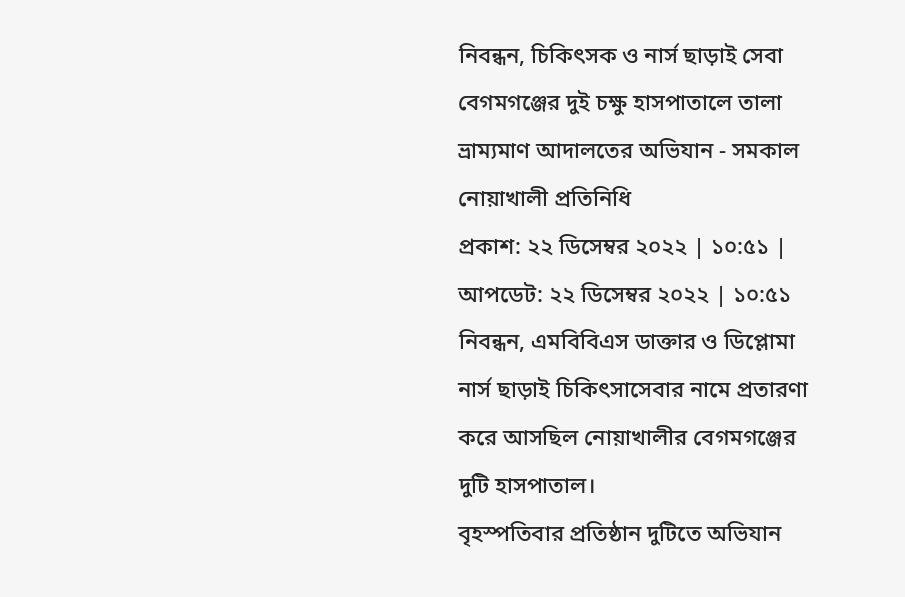নিবন্ধন, চিকিৎসক ও নার্স ছাড়াই সেবা
বেগমগঞ্জের দুই চক্ষু হাসপাতালে তালা
ভ্রাম্যমাণ আদালতের অভিযান - সমকাল
নোয়াখালী প্রতিনিধি
প্রকাশ: ২২ ডিসেম্বর ২০২২ | ১০:৫১ | আপডেট: ২২ ডিসেম্বর ২০২২ | ১০:৫১
নিবন্ধন, এমবিবিএস ডাক্তার ও ডিপ্লোমা নার্স ছাড়াই চিকিৎসাসেবার নামে প্রতারণা করে আসছিল নোয়াখালীর বেগমগঞ্জের দুটি হাসপাতাল।
বৃহস্পতিবার প্রতিষ্ঠান দুটিতে অভিযান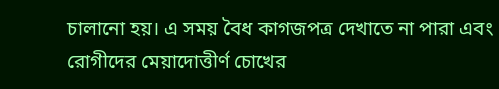চালানো হয়। এ সময় বৈধ কাগজপত্র দেখাতে না পারা এবং রোগীদের মেয়াদোত্তীর্ণ চোখের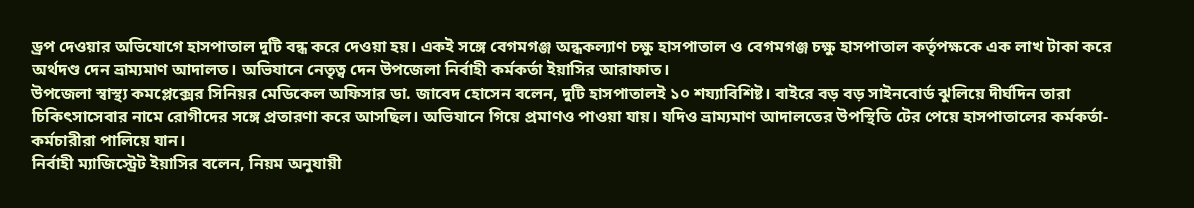ড্রপ দেওয়ার অভিযোগে হাসপাতাল দুটি বন্ধ করে দেওয়া হয়। একই সঙ্গে বেগমগঞ্জ অন্ধকল্যাণ চক্ষু হাসপাতাল ও বেগমগঞ্জ চক্ষু হাসপাতাল কর্তৃপক্ষকে এক লাখ টাকা করে অর্থদণ্ড দেন ভ্রাম্যমাণ আদালত। অভিযানে নেতৃত্ব দেন উপজেলা নির্বাহী কর্মকর্তা ইয়াসির আরাফাত।
উপজেলা স্বাস্থ্য কমপ্লেক্সের সিনিয়র মেডিকেল অফিসার ডা. জাবেদ হোসেন বলেন, দুটি হাসপাতালই ১০ শয্যাবিশিষ্ট। বাইরে বড় বড় সাইনবোর্ড ঝুলিয়ে দীর্ঘদিন তারা চিকিৎসাসেবার নামে রোগীদের সঙ্গে প্রতারণা করে আসছিল। অভিযানে গিয়ে প্রমাণও পাওয়া যায়। যদিও ভ্রাম্যমাণ আদালতের উপস্থিতি টের পেয়ে হাসপাতালের কর্মকর্তা-কর্মচারীরা পালিয়ে যান।
নির্বাহী ম্যাজিস্ট্রেট ইয়াসির বলেন, নিয়ম অনুযায়ী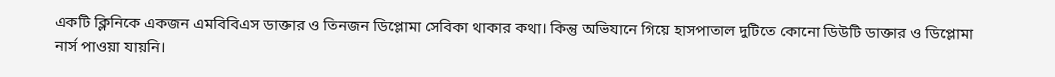একটি ক্লিনিকে একজন এমবিবিএস ডাক্তার ও তিনজন ডিপ্লোমা সেবিকা থাকার কথা। কিন্তু অভিযানে গিয়ে হাসপাতাল দুটিতে কোনো ডিউটি ডাক্তার ও ডিপ্লোমা নার্স পাওয়া যায়নি।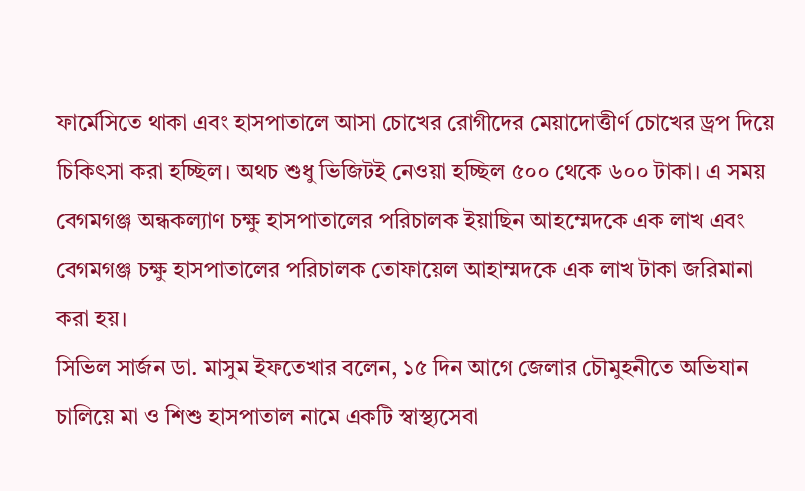ফার্মেসিতে থাকা এবং হাসপাতালে আসা চোখের রোগীদের মেয়াদোত্তীর্ণ চোখের ড্রপ দিয়ে চিকিৎসা করা হচ্ছিল। অথচ শুধু ভিজিটই নেওয়া হচ্ছিল ৫০০ থেকে ৬০০ টাকা। এ সময় বেগমগঞ্জ অন্ধকল্যাণ চক্ষু হাসপাতালের পরিচালক ইয়াছিন আহম্মেদকে এক লাখ এবং বেগমগঞ্জ চক্ষু হাসপাতালের পরিচালক তোফায়েল আহাম্মদকে এক লাখ টাকা জরিমানা করা হয়।
সিভিল সার্জন ডা. মাসুম ইফতেখার বলেন, ১৫ দিন আগে জেলার চৌমুহনীতে অভিযান চালিয়ে মা ও শিশু হাসপাতাল নামে একটি স্বাস্থ্যসেবা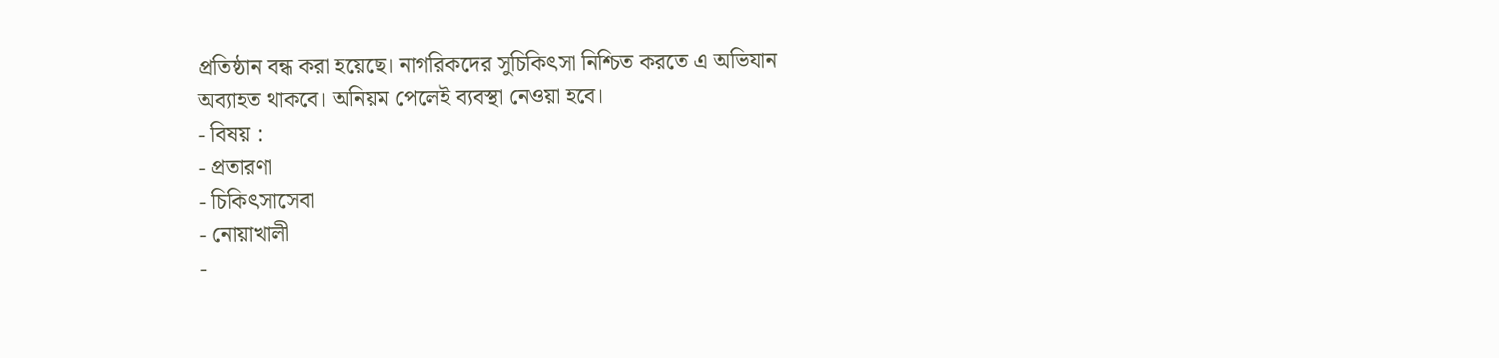প্রতিষ্ঠান বন্ধ করা হয়েছে। নাগরিকদের সুচিকিৎসা নিশ্চিত করতে এ অভিযান অব্যাহত থাকবে। অনিয়ম পেলেই ব্যবস্থা নেওয়া হবে।
- বিষয় :
- প্রতারণা
- চিকিৎসাসেবা
- নোয়াখালী
-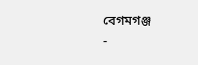বেগমগঞ্জ
-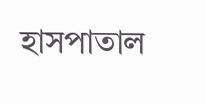হাসপাতাল